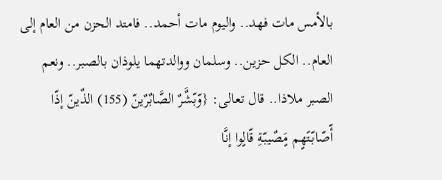بالأمس مات فهد.. واليوم مات أحمد.. فامتد الحزن من العام إلى العام.. الكل حزين.. وسلمان ووالدتهما يلوذان بالصبر.. ونعم الصبر ملاذا.. قال تعالى: {وّبّشٌَرٌ الصَّابٌرٌينّ (155) الذٌينّ إذّا أّصّابّتًهٍم مٍَصٌيبّةِ قّالٍوا إنَّا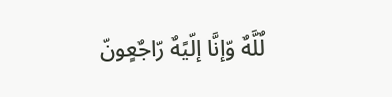لٌلَّهٌ وّإنَّا إلّيًهٌ رّاجٌعٍونّ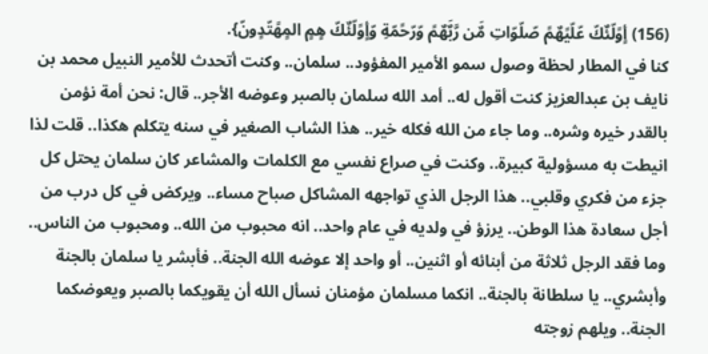(156) أٍوًلّئٌكّ عّلّيًهٌمً صّلّوّاتِ مٌَن رَّبٌَهٌمً وّرّحًمّةِ وّأٍوًلّئٌكّ هٍمٍ المٍهًتّدٍونّ}.
كنا في المطار لحظة وصول سمو الأمير المفؤود.. سلمان.. وكنت أتحدث للأمير النبيل محمد بن نايف بن عبدالعزيز كنت أقول له.. أمد الله سلمان بالصبر وعوضه الأجر.. قال: نحن أمة نؤمن بالقدر خيره وشره.. وما جاء من الله فكله خير.. هذا الشاب الصغير في سنه يتكلم هكذا.. قلت لذا انيطت به مسؤولية كبيرة.. وكنت في صراع نفسي مع الكلمات والمشاعر كان سلمان يحتل كل جزء من فكري وقلبي.. هذا الرجل الذي تواجهه المشاكل صباح مساء.. ويركض في كل درب من أجل سعادة هذا الوطن.. يرزؤ في ولديه في عام واحد.. انه محبوب من الله.. ومحبوب من الناس.. وما فقد الرجل ثلاثة من أبنائه أو اثنين.. أو واحد إلا عوضه الله الجنة.. فأبشر يا سلمان بالجنة وأبشري.. يا سلطانة بالجنة.. انكما مسلمان مؤمنان نسأل الله أن يقويكما بالصبر ويعوضكما الجنة.. ويلهم زوجته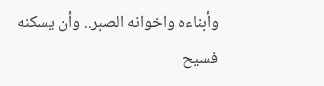وأبناءه واخوانه الصبر.. وأن يسكنه فسيح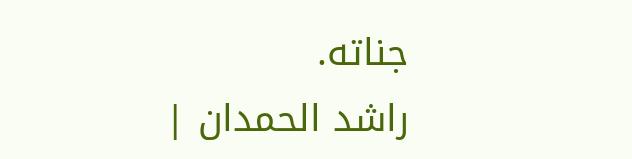جناته.
راشد الحمدان |